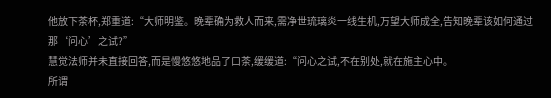他放下茶杯,郑重道:“大师明鉴。晚辈确为救人而来,需净世琉璃炎一线生机,万望大师成全,告知晚辈该如何通过那‘问心’之试?”
慧觉法师并未直接回答,而是慢悠悠地品了口茶,缓缓道:“问心之试,不在别处,就在施主心中。
所谓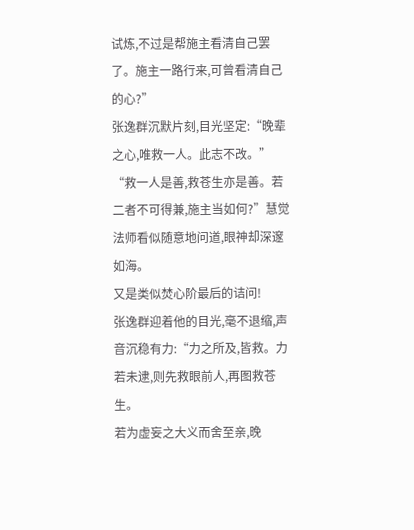试炼,不过是帮施主看清自己罢了。施主一路行来,可曾看清自己的心?”
张逸群沉默片刻,目光坚定:“晚辈之心,唯救一人。此志不改。”
“救一人是善,救苍生亦是善。若二者不可得兼,施主当如何?”慧觉法师看似随意地问道,眼神却深邃如海。
又是类似焚心阶最后的诘问!
张逸群迎着他的目光,毫不退缩,声音沉稳有力:“力之所及,皆救。力若未逮,则先救眼前人,再图救苍生。
若为虚妄之大义而舍至亲,晚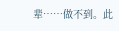辈……做不到。此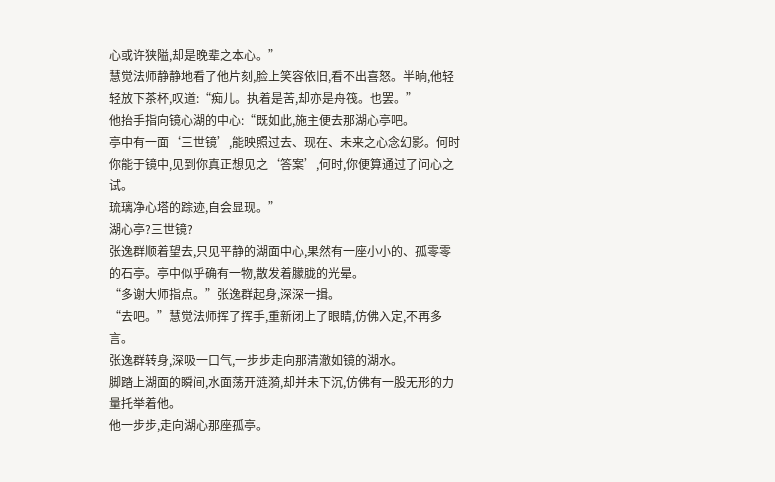心或许狭隘,却是晚辈之本心。”
慧觉法师静静地看了他片刻,脸上笑容依旧,看不出喜怒。半晌,他轻轻放下茶杯,叹道:“痴儿。执着是苦,却亦是舟筏。也罢。”
他抬手指向镜心湖的中心:“既如此,施主便去那湖心亭吧。
亭中有一面‘三世镜’,能映照过去、现在、未来之心念幻影。何时你能于镜中,见到你真正想见之‘答案’,何时,你便算通过了问心之试。
琉璃净心塔的踪迹,自会显现。”
湖心亭?三世镜?
张逸群顺着望去,只见平静的湖面中心,果然有一座小小的、孤零零的石亭。亭中似乎确有一物,散发着朦胧的光晕。
“多谢大师指点。”张逸群起身,深深一揖。
“去吧。”慧觉法师挥了挥手,重新闭上了眼睛,仿佛入定,不再多言。
张逸群转身,深吸一口气,一步步走向那清澈如镜的湖水。
脚踏上湖面的瞬间,水面荡开涟漪,却并未下沉,仿佛有一股无形的力量托举着他。
他一步步,走向湖心那座孤亭。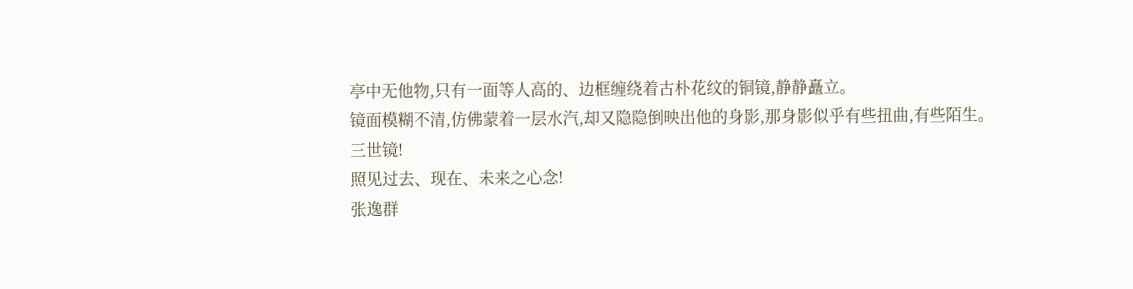亭中无他物,只有一面等人高的、边框缠绕着古朴花纹的铜镜,静静矗立。
镜面模糊不清,仿佛蒙着一层水汽,却又隐隐倒映出他的身影,那身影似乎有些扭曲,有些陌生。
三世镜!
照见过去、现在、未来之心念!
张逸群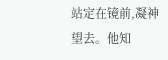站定在镜前,凝神望去。他知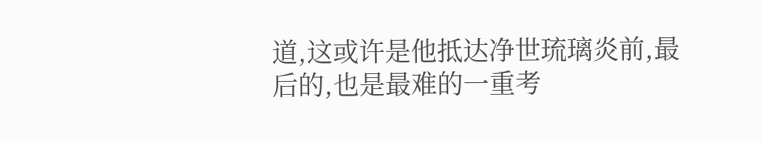道,这或许是他抵达净世琉璃炎前,最后的,也是最难的一重考